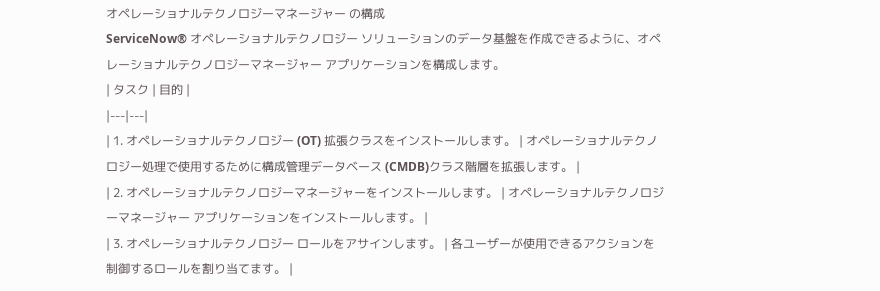オペレーショナルテクノロジーマネージャー の構成
ServiceNow® オペレーショナルテクノロジー ソリューションのデータ基盤を作成できるように、オペレーショナルテクノロジーマネージャー アプリケーションを構成します。
| タスク | 目的 |
|---|---|
| 1. オペレーショナルテクノロジー (OT) 拡張クラスをインストールします。 | オペレーショナルテクノロジー処理で使用するために構成管理データベース (CMDB)クラス階層を拡張します。 |
| 2. オペレーショナルテクノロジーマネージャーをインストールします。 | オペレーショナルテクノロジーマネージャー アプリケーションをインストールします。 |
| 3. オペレーショナルテクノロジー ロールをアサインします。 | 各ユーザーが使用できるアクションを制御するロールを割り当てます。 |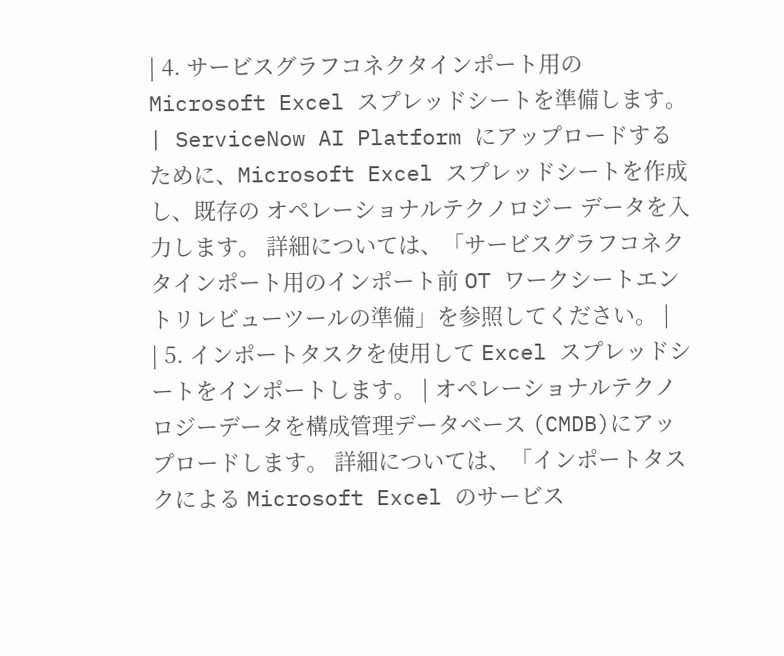| 4. サービスグラフコネクタインポート用の Microsoft Excel スプレッドシートを準備します。 | ServiceNow AI Platform にアップロードするために、Microsoft Excel スプレッドシートを作成し、既存の オペレーショナルテクノロジー データを入力します。 詳細については、「サービスグラフコネクタインポート用のインポート前 OT ワークシートエントリレビューツールの準備」を参照してください。 |
| 5. インポートタスクを使用して Excel スプレッドシートをインポートします。 | オペレーショナルテクノロジーデータを構成管理データベース (CMDB)にアップロードします。 詳細については、「インポートタスクによる Microsoft Excel のサービス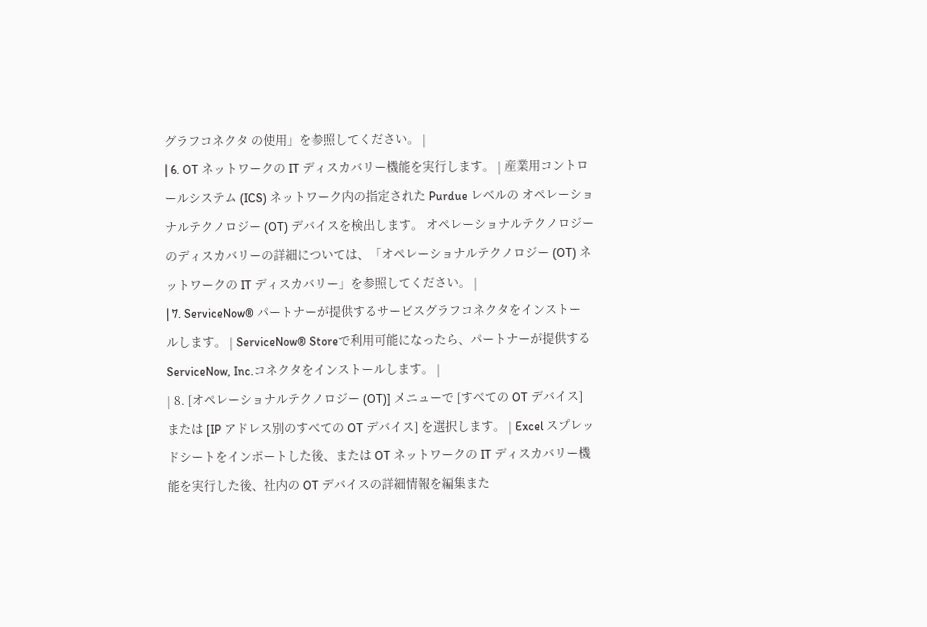グラフコネクタ の使用」を参照してください。 |
| 6. OT ネットワークの IT ディスカバリー機能を実行します。 | 産業用コントロールシステム (ICS) ネットワーク内の指定された Purdue レベルの オペレーショナルテクノロジー (OT) デバイスを検出します。 オペレーショナルテクノロジーのディスカバリーの詳細については、「オペレーショナルテクノロジー (OT) ネットワークの IT ディスカバリー」を参照してください。 |
| 7. ServiceNow® パートナーが提供するサービスグラフコネクタをインストールします。 | ServiceNow® Storeで利用可能になったら、パートナーが提供するServiceNow, Inc.コネクタをインストールします。 |
| 8. [オペレーショナルテクノロジー (OT)] メニューで [すべての OT デバイス] または [IP アドレス別のすべての OT デバイス] を選択します。 | Excel スプレッドシートをインポートした後、または OT ネットワークの IT ディスカバリー機能を実行した後、社内の OT デバイスの詳細情報を編集また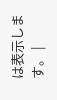は表示します。 |